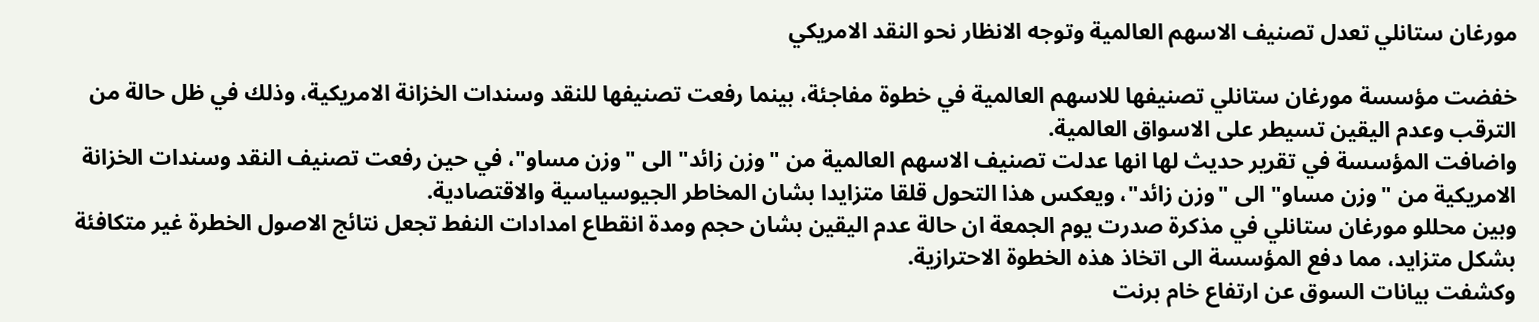مورغان ستانلي تعدل تصنيف الاسهم العالمية وتوجه الانظار نحو النقد الامريكي

خفضت مؤسسة مورغان ستانلي تصنيفها للاسهم العالمية في خطوة مفاجئة، بينما رفعت تصنيفها للنقد وسندات الخزانة الامريكية، وذلك في ظل حالة من الترقب وعدم اليقين تسيطر على الاسواق العالمية.
واضافت المؤسسة في تقرير حديث لها انها عدلت تصنيف الاسهم العالمية من "وزن زائد" الى "وزن مساو"، في حين رفعت تصنيف النقد وسندات الخزانة الامريكية من "وزن مساو" الى "وزن زائد"، ويعكس هذا التحول قلقا متزايدا بشان المخاطر الجيوسياسية والاقتصادية.
وبين محللو مورغان ستانلي في مذكرة صدرت يوم الجمعة ان حالة عدم اليقين بشان حجم ومدة انقطاع امدادات النفط تجعل نتائج الاصول الخطرة غير متكافئة بشكل متزايد، مما دفع المؤسسة الى اتخاذ هذه الخطوة الاحترازية.
وكشفت بيانات السوق عن ارتفاع خام برنت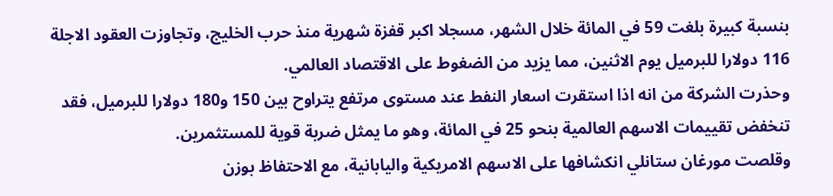بنسبة كبيرة بلغت 59 في المائة خلال الشهر، مسجلا اكبر قفزة شهرية منذ حرب الخليج، وتجاوزت العقود الاجلة 116 دولارا للبرميل يوم الاثنين، مما يزيد من الضغوط على الاقتصاد العالمي.
وحذرت الشركة من انه اذا استقرت اسعار النفط عند مستوى مرتفع يتراوح بين 150 و180 دولارا للبرميل، فقد تنخفض تقييمات الاسهم العالمية بنحو 25 في المائة، وهو ما يمثل ضربة قوية للمستثمرين.
وقلصت مورغان ستانلي انكشافها على الاسهم الامريكية واليابانية، مع الاحتفاظ بوزن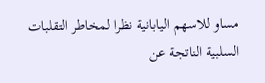مساو للاسهم اليابانية نظرا لمخاطر التقلبات السلبية الناتجة عن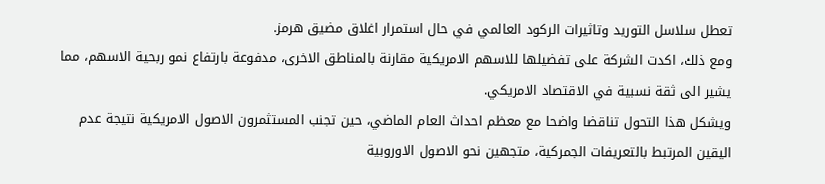تعطل سلاسل التوريد وتاثيرات الركود العالمي في حال استمرار اغلاق مضيق هرمز.
ومع ذلك، اكدت الشركة على تفضيلها للاسهم الامريكية مقارنة بالمناطق الاخرى، مدفوعة بارتفاع نمو ربحية الاسهم، مما يشير الى ثقة نسبية في الاقتصاد الامريكي.
ويشكل هذا التحول تناقضا واضحا مع معظم احداث العام الماضي، حين تجنب المستثمرون الاصول الامريكية نتيجة عدم اليقين المرتبط بالتعريفات الجمركية، متجهين نحو الاصول الاوروبية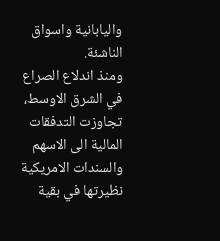واليابانية واسواق الناشئة.
ومنذ اندلاع الصراع في الشرق الاوسط، تجاوزت التدفقات المالية الى الاسهم والسندات الامريكية نظيرتها في بقية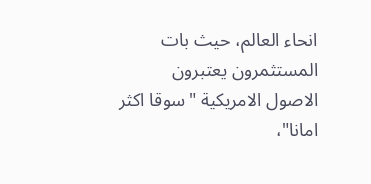انحاء العالم، حيث بات المستثمرون يعتبرون الاصول الامريكية "سوقا اكثر امانا"،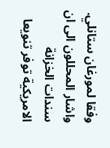وفقا لمورغان ستانلي.
واشار المحللون الى ان سندات الخزانة الامريكية توفر تنويعا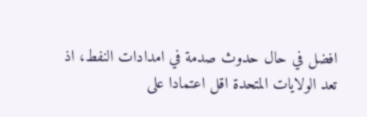افضل في حال حدوث صدمة في امدادات النفط، اذ تعد الولايات المتحدة اقل اعتمادا على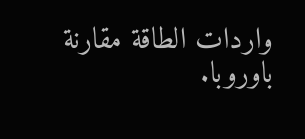واردات الطاقة مقارنة باوروبا.